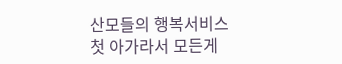산모들의 행복서비스
첫 아가라서 모든게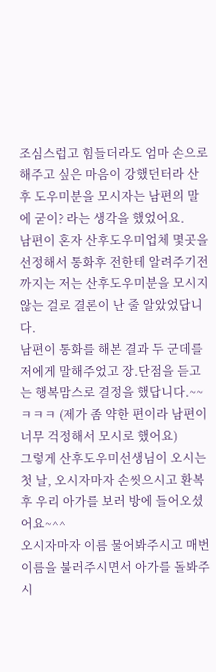조심스럽고 힘들더라도 엄마 손으로 해주고 싶은 마음이 강했던터라 산후 도우미분을 모시자는 남편의 말에 굳이? 라는 생각을 했었어요.
남편이 혼자 산후도우미업체 몇곳을 선정해서 통화후 전한테 알려주기전까지는 저는 산후도우미분을 모시지 않는 걸로 결론이 난 줄 알았었답니다.
남편이 통화를 해본 결과 두 군데를 저에게 말해주었고 장.단점을 듣고는 행복맘스로 결정을 했답니다.~~ㅋㅋㅋ (제가 좀 약한 편이라 남편이 너무 걱정해서 모시로 했어요)
그렇게 산후도우미선생님이 오시는 첫 날, 오시자마자 손씻으시고 환복후 우리 아가를 보러 방에 들어오셨어요~^^
오시자마자 이름 물어봐주시고 매번 이름을 불러주시면서 아가를 돌봐주시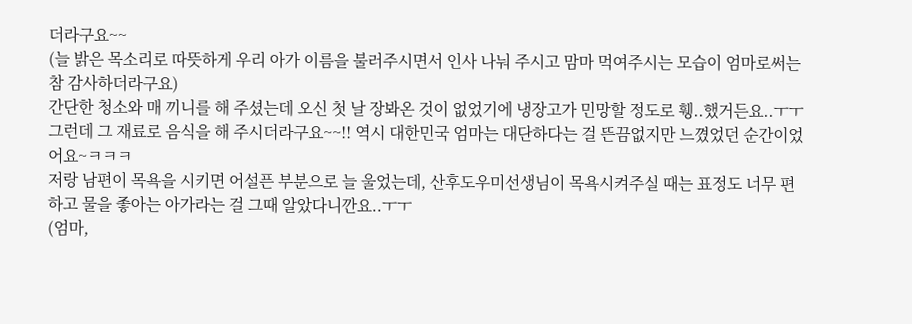더라구요~~
(늘 밝은 목소리로 따뜻하게 우리 아가 이름을 불러주시면서 인사 나눠 주시고 맘마 먹여주시는 모습이 엄마로써는 참 감사하더라구요)
간단한 청소와 매 끼니를 해 주셨는데 오신 첫 날 장봐온 것이 없었기에 냉장고가 민망할 정도로 휑..했거든요..ㅜㅜ
그런데 그 재료로 음식을 해 주시더라구요~~!! 역시 대한민국 엄마는 대단하다는 걸 뜬끔없지만 느꼈었던 순간이었어요~ㅋㅋㅋ
저랑 남편이 목욕을 시키면 어설픈 부분으로 늘 울었는데, 산후도우미선생님이 목욕시켜주실 때는 표정도 너무 편하고 물을 좋아는 아가라는 걸 그때 알았다니깐요..ㅜㅜ
(엄마,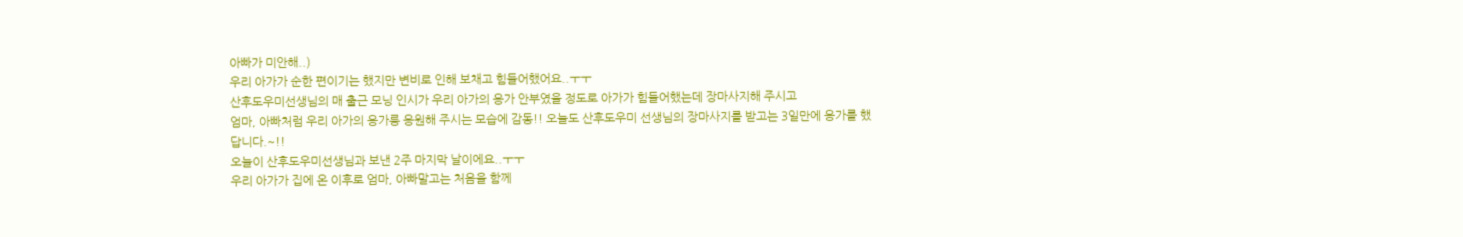아빠가 미안해..)
우리 아가가 순한 편이기는 했지만 변비로 인해 보채고 힘들어했어요..ㅜㅜ
산후도우미선생님의 매 출근 모닝 인시가 우리 아가의 응가 안부였을 정도로 아가가 힘들어했는데 장마사지해 주시고
엄마, 아빠처럼 우리 아가의 응가릉 응원해 주시는 모습에 감동!! 오늘도 산후도우미 선생님의 장마사지를 받고는 3일만에 응가를 했답니다.~!!
오늘이 산후도우미선생님과 보낸 2주 마지막 날이에요..ㅜㅜ
우리 아가가 집에 온 이후로 엄마, 아빠말고는 처음을 함께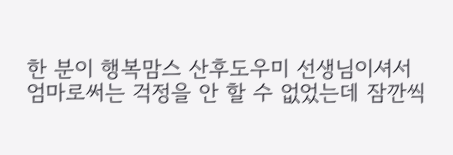한 분이 행복맘스 산후도우미 선생님이셔서
엄마로써는 걱정을 안 할 수 없었는데 잠깐씩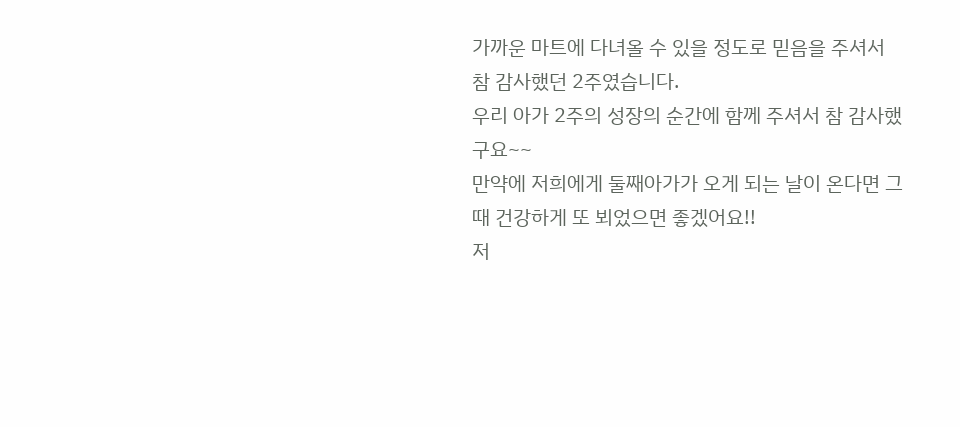가까운 마트에 다녀올 수 있을 정도로 믿음을 주셔서 참 감사했던 2주였습니다.
우리 아가 2주의 성장의 순간에 함께 주셔서 참 감사했구요~~
만약에 저희에게 둘째아가가 오게 되는 날이 온다면 그때 건강하게 또 뵈었으면 좋겠어요!!
저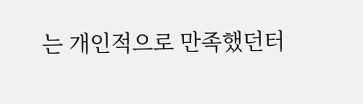는 개인적으로 만족했던터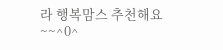라 행복맘스 추천해요~~^0^